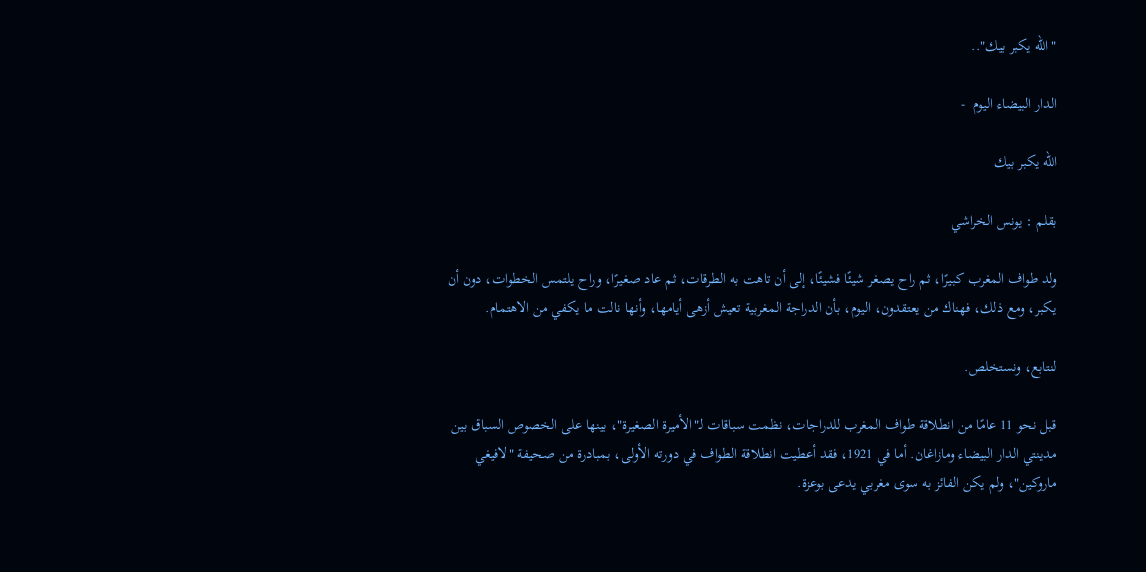"الله يكبر بيك"..

الدار البيضاء اليوم  -

الله يكبر بيك

بقلم : يونس الخراشي

ولد طواف المغرب كبيرًا، ثم راح يصغر شيئًا فشيئًا، إلى أن تاهت به الطرقات، ثم عاد صغيرًا، وراح يلتمس الخطوات، دون أن يكبر، ومع ذلك، فهناك من يعتقدون، اليوم، بأن الدراجة المغربية تعيش أزهى أيامها، وأنها نالت ما يكفي من الاهتمام.

لنتابع، ونستخلص.

قبل نحو 11 عامًا من انطلاقة طواف المغرب للدراجات، نظمت سباقات لـ"الأميرة الصغيرة"، بينها على الخصوص السباق بين مدينتي الدار البيضاء ومازاغان. أما في 1921، فقد أعطيت انطلاقة الطواف في دورته الأولى، بمبادرة من صحيفة "لافيغي ماروكين"، ولم يكن الفائز به سوى مغربي يدعى بوعزة.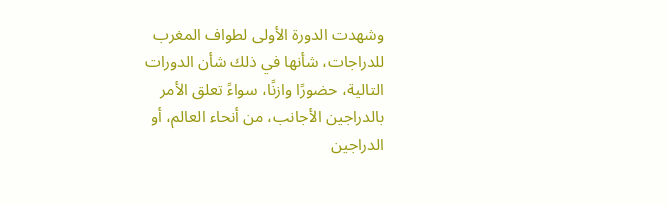وشهدت الدورة الأولى لطواف المغرب للدراجات، شأنها في ذلك شأن الدورات التالية، حضورًا وازنًا، سواءً تعلق الأمر بالدراجين الأجانب، من أنحاء العالم، أو الدراجين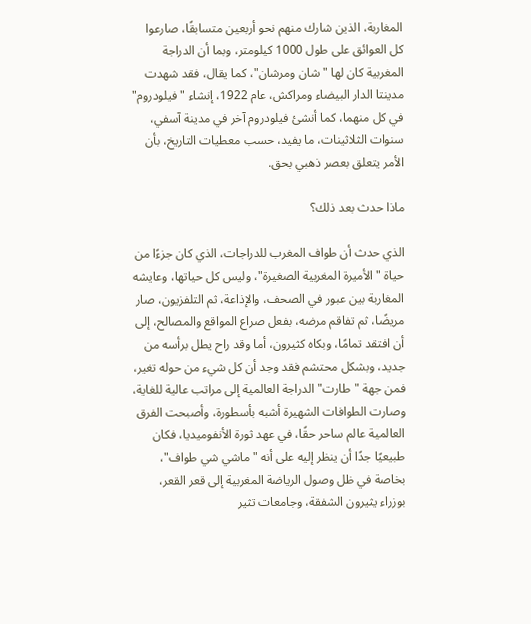المغاربة، الذين شارك منهم نحو أربعين متسابقًا، صارعوا كل العوائق على طول 1000 كيلومتر، وبما أن الدراجة المغربية كان لها "شان ومرشان"، كما يقال، فقد شهدت مدينتا الدار البيضاء ومراكش، عام 1922، إنشاء "فيلودروم" في كل منهما، كما أنشئ فيلودروم آخر في مدينة آسفي، سنوات الثلاثينات، ما يفيد، حسب معطيات التاريخ، بأن الأمر يتعلق بعصر ذهبي بحق.

ماذا حدث بعد ذلك؟

الذي حدث أن طواف المغرب للدراجات، الذي كان جزءًا من حياة "الأميرة المغربية الصغيرة"، وليس كل حياتها، وعايشه المغاربة بين عبور في الصحف، والإذاعة، ثم التلفزيون، صار مريضًا، ثم تفاقم مرضه، بفعل صراع المواقع والمصالح، إلى أن افتقد تمامًا، وبكاه كثيرون، أما وقد راح يطل برأسه من جديد، وبشكل محتشم فقد وجد أن كل شيء من حوله تغير، فمن جهة "طارت" الدراجة العالمية إلى مراتب عالية للغاية، وصارت الطوافات الشهيرة أشبه بأسطورة، وأصبحت الفرق العالمية عالم ساحر حقًا، في عهد ثورة الأنفوميديا، فكان طبيعيًا جدًا أن ينظر إليه على أنه "ماشي شي طواف"، بخاصة في ظل وصول الرياضة المغربية إلى قعر القعر، بوزراء يثيرون الشفقة، وجامعات تثير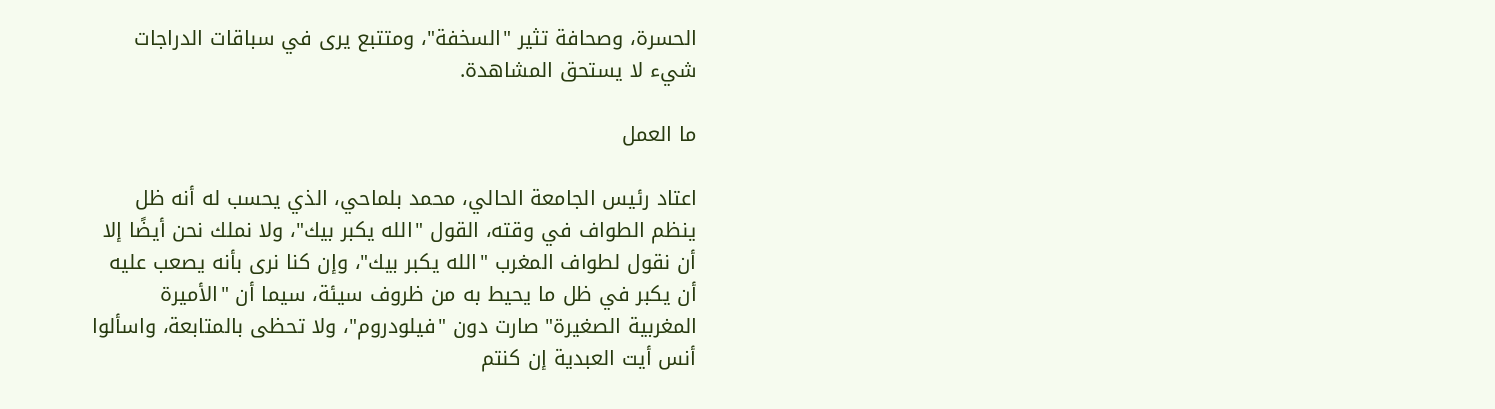الحسرة، وصحافة تثير "السخفة"، ومتتبع يرى في سباقات الدراجات شيء لا يستحق المشاهدة.

ما العمل

اعتاد رئيس الجامعة الحالي، محمد بلماحي، الذي يحسب له أنه ظل ينظم الطواف في وقته، القول "الله يكبر بيك"، ولا نملك نحن أيضًا إلا أن نقول لطواف المغرب "الله يكبر بيك"، وإن كنا نرى بأنه يصعب عليه أن يكبر في ظل ما يحيط به من ظروف سيئة، سيما أن "الأميرة المغربية الصغيرة" صارت دون "فيلودروم"، ولا تحظى بالمتابعة، واسألوا أنس أيت العبدية إن كنتم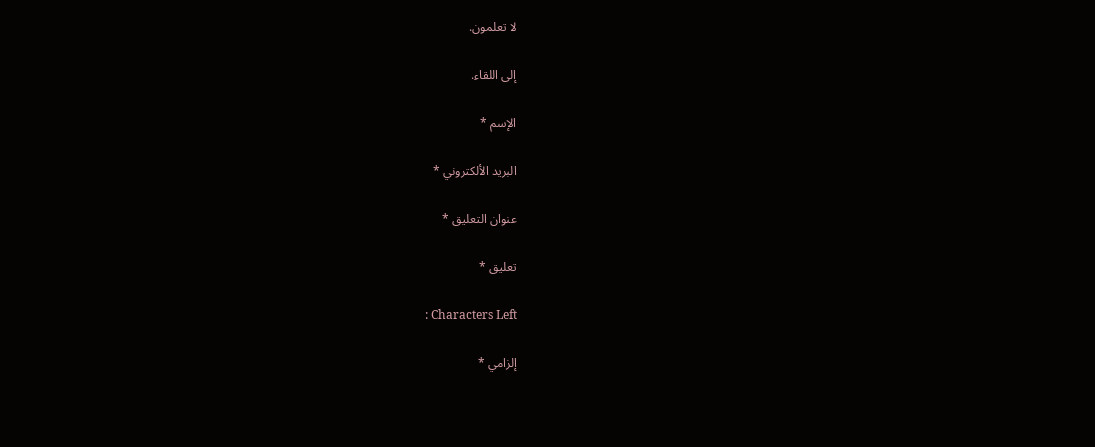لا تعلمون.

إلى اللقاء.

الإسم *

البريد الألكتروني *

عنوان التعليق *

تعليق *

: Characters Left

إلزامي *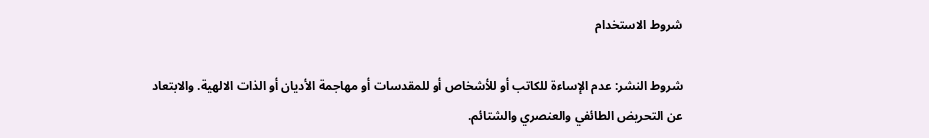شروط الاستخدام

شروط النشر: عدم الإساءة للكاتب أو للأشخاص أو للمقدسات أو مهاجمة الأديان أو الذات الالهية. والابتعاد عن التحريض الطائفي والعنصري والشتائم.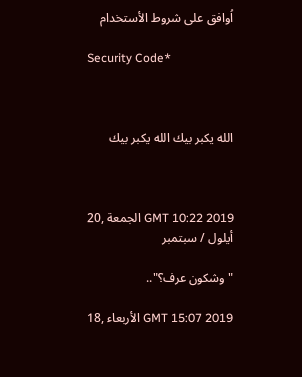اُوافق على شروط الأستخدام

Security Code*



الله يكبر بيك الله يكبر بيك



GMT 10:22 2019 الجمعة ,20 أيلول / سبتمبر

"وشكون عرف؟"..

GMT 15:07 2019 الأربعاء ,18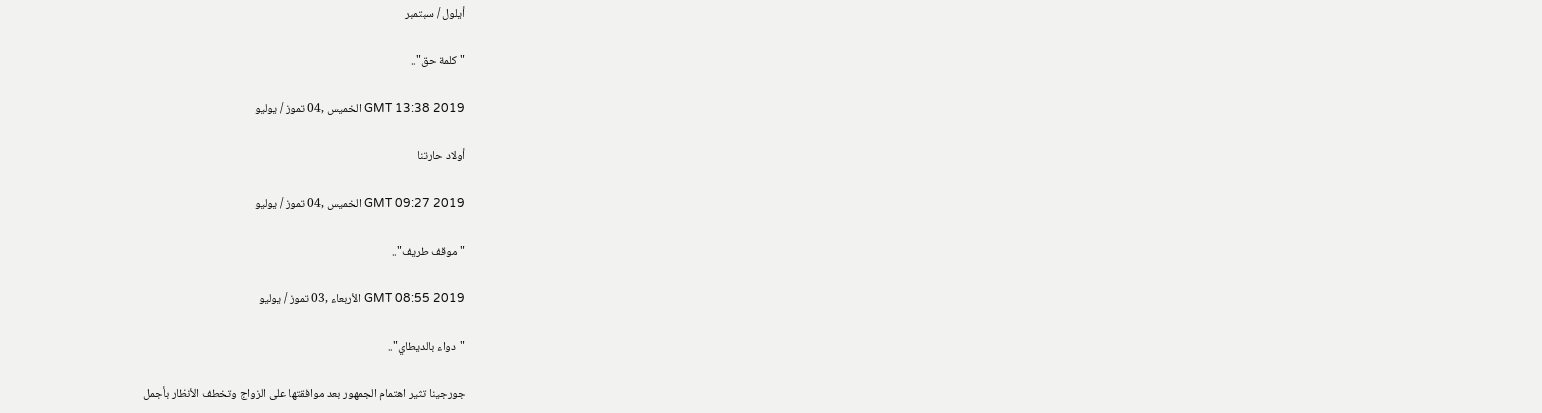أيلول / سبتمبر

"كلمة حق"..

GMT 13:38 2019 الخميس ,04 تموز / يوليو

أولاد حارتنا

GMT 09:27 2019 الخميس ,04 تموز / يوليو

"موقف طريف"..

GMT 08:55 2019 الأربعاء ,03 تموز / يوليو

"دواء بالديطاي"..

جورجينا تثير اهتمام الجمهور بعد موافقتها على الزواج وتخطف الأنظار بأجمل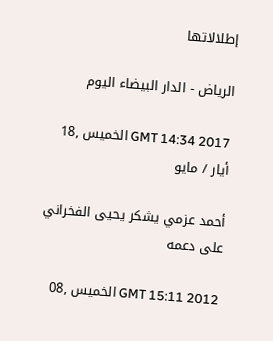إطلالاتها

الرياض - الدار البيضاء اليوم

GMT 14:34 2017 الخميس ,18 أيار / مايو

أحمد عزمي يشكر يحيى الفخراني على دعمه

GMT 15:11 2012 الخميس ,08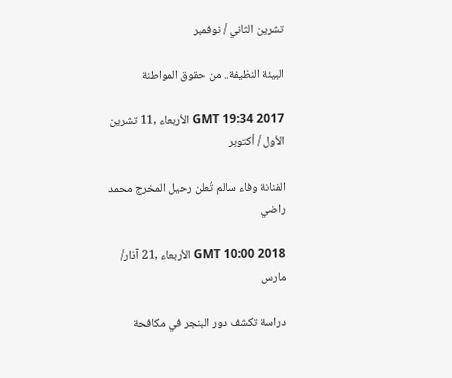تشرين الثاني / نوفمبر

البيئة النظيفة.. من حقوق المواطنة

GMT 19:34 2017 الأربعاء ,11 تشرين الأول / أكتوبر

الفنانة وفاء سالم تُعلن رحيل المخرج محمد راضي

GMT 10:00 2018 الأربعاء ,21 آذار/ مارس

دراسة تكشف دور البنجر في مكافحة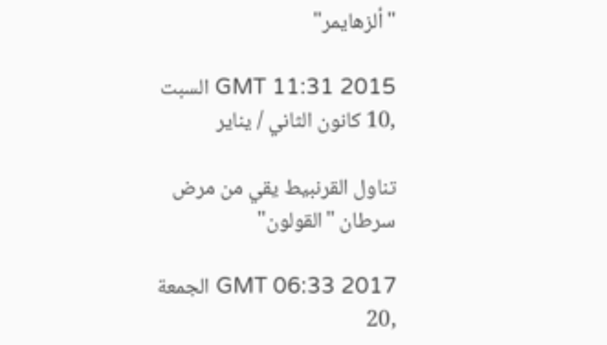"ألزهايمر"

GMT 11:31 2015 السبت ,10 كانون الثاني / يناير

تناول القرنبيط يقي من مرض سرطان "القولون"

GMT 06:33 2017 الجمعة ,20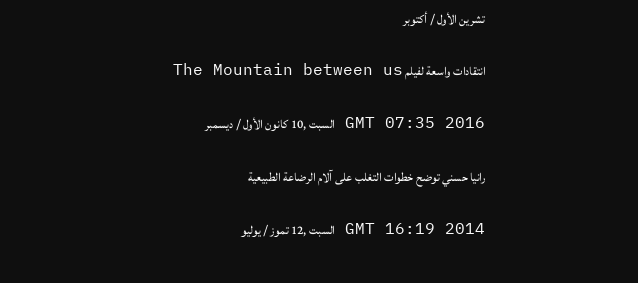تشرين الأول / أكتوبر

انتقادات واسعة لفيلم The Mountain between us

GMT 07:35 2016 السبت ,10 كانون الأول / ديسمبر

رانيا حسني توضح خطوات التغلب على آلام الرضاعة الطبيعية

GMT 16:19 2014 السبت ,12 تموز / يوليو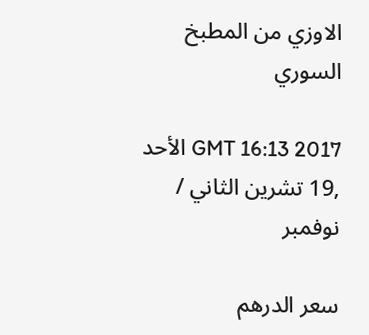الاوزي من المطبخ السوري

GMT 16:13 2017 الأحد ,19 تشرين الثاني / نوفمبر

سعر الدرهم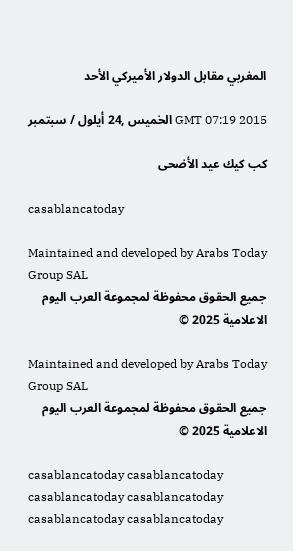المغربي مقابل الدولار الأميركي الأحد

GMT 07:19 2015 الخميس ,24 أيلول / سبتمبر

كب كيك عيد الأضحى

casablancatoday

Maintained and developed by Arabs Today Group SAL
جميع الحقوق محفوظة لمجموعة العرب اليوم الاعلامية 2025 ©

Maintained and developed by Arabs Today Group SAL
جميع الحقوق محفوظة لمجموعة العرب اليوم الاعلامية 2025 ©

casablancatoday casablancatoday casablancatoday casablancatoday
casablancatoday casablancatoday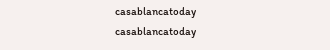casablancatoday
casablancatoday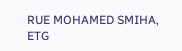RUE MOHAMED SMIHA,
ETG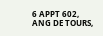6 APPT 602,
ANG DE TOURS,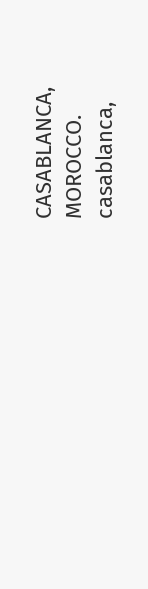CASABLANCA,
MOROCCO.
casablanca,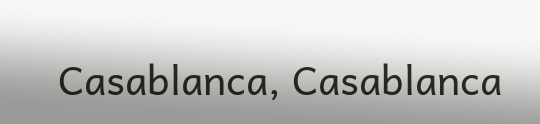Casablanca, Casablanca